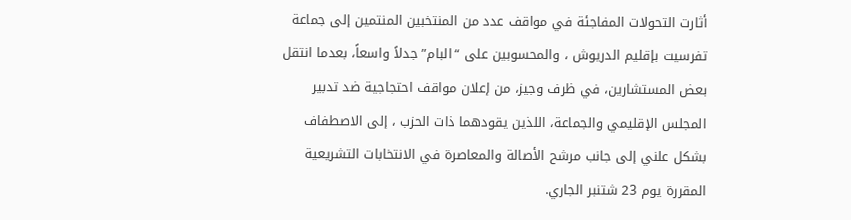أثارت التحولات المفاجئة في مواقف عدد من المنتخبين المنتمين إلى جماعة تفرسيت بإقليم الدريوش ، والمحسوبين على “البام” جدلاً واسعاً، بعدما انتقل بعض المستشارين، في ظرف وجيز، من إعلان مواقف احتجاجية ضد تدبير المجلس الإقليمي والجماعة، اللذين يقودهما ذات الحزب ، إلى الاصطفاف بشكل علني إلى جانب مرشح الأصالة والمعاصرة في الانتخابات التشريعية المقررة يوم 23 شتنبر الجاري.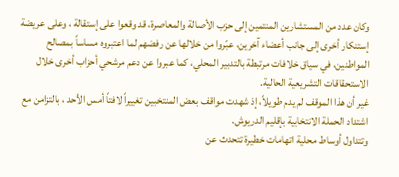وكان عدد من المستشارين المنتمين إلى حزب الأصالة والمعاصرة، قد وقعوا على إستقالة ، وعلى عريضة إستنكار أخرى إلى جانب أعضاء آخرين، عبّروا من خلالها عن رفضهم لما اعتبروه مساساً بمصالح المواطنين، في سياق خلافات مرتبطة بالتدبير المحلي، كما عبروا عن دعم مرشحي أحزاب أخرى خلال الاستحقاقات التشريعية الحالية.
غير أن هذا الموقف لم يدم طويلاً، إذ شهدت مواقف بعض المنتخبين تغييراً لافتاً أمس الأحد ، بالتزامن مع اشتداد الحملة الانتخابية بإقليم الدريوش.
وتتداول أوساط محلية اتهامات خطيرة تتحدث عن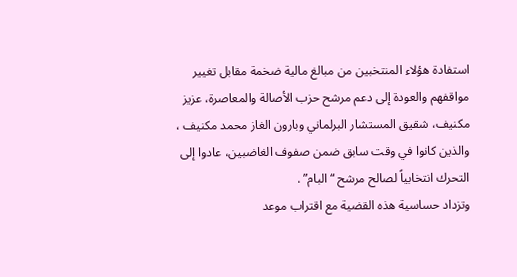استفادة هؤلاء المنتخبين من مبالغ مالية ضخمة مقابل تغيير مواقفهم والعودة إلى دعم مرشح حزب الأصالة والمعاصرة، عزيز مكنيف، شقيق المستشار البرلماني وبارون الغاز محمد مكنيف ، والذين كانوا في وقت سابق ضمن صفوف الغاضبين، عادوا إلى التحرك انتخابياً لصالح مرشح “البام” .
وتزداد حساسية هذه القضية مع اقتراب موعد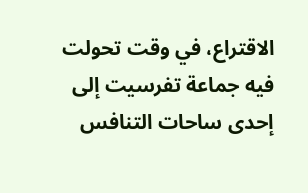الاقتراع، في وقت تحولت فيه جماعة تفرسيت إلى إحدى ساحات التنافس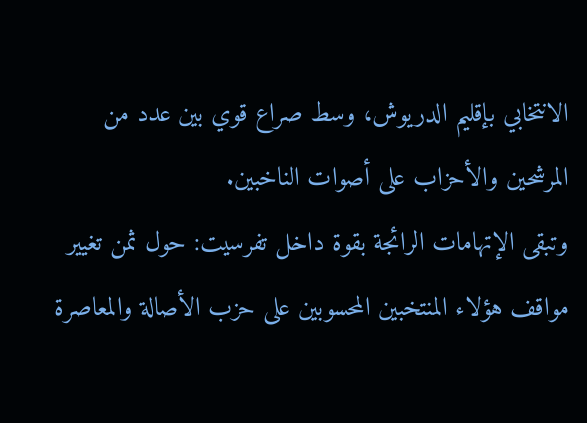الانتخابي بإقليم الدريوش، وسط صراع قوي بين عدد من المرشحين والأحزاب على أصوات الناخبين.
وتبقى الإتهامات الرائجة بقوة داخل تفرسيت: حول ثمن تغيير مواقف هؤلاء المنتخبين المحسوبين على حزب الأصالة والمعاصرة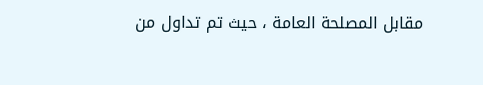مقابل المصلحة العامة ، حيث تم تداول من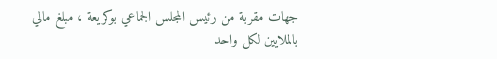جهات مقربة من رئيس المجلس الجماعي بوكريعة ، مبلغ مالي بالملايين لكل واحد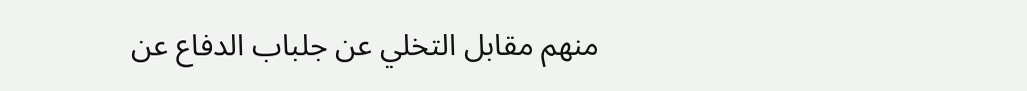منهم مقابل التخلي عن جلباب الدفاع عن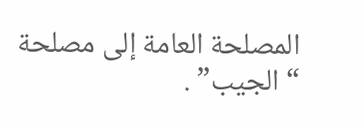المصلحة العامة إلى مصلحة “الجيب” .